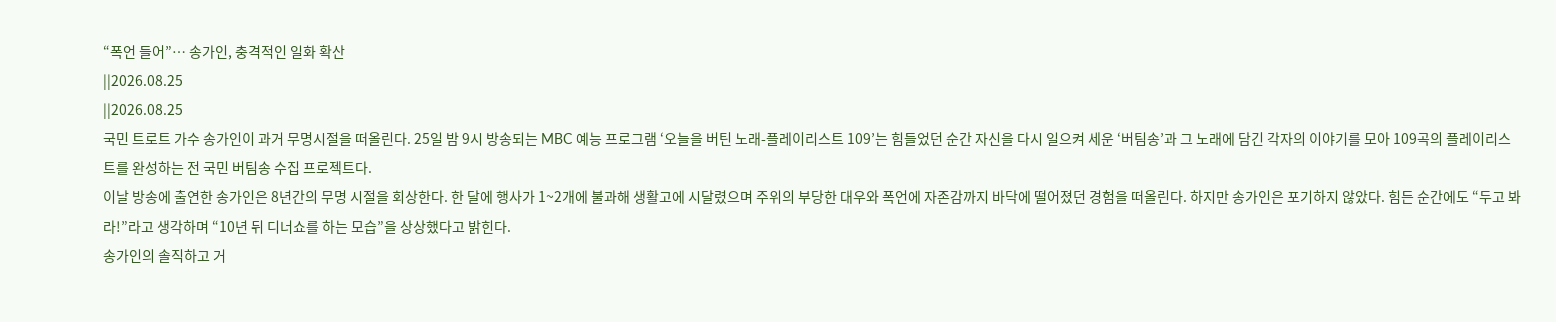“폭언 들어”… 송가인, 충격적인 일화 확산
||2026.08.25
||2026.08.25
국민 트로트 가수 송가인이 과거 무명시절을 떠올린다. 25일 밤 9시 방송되는 MBC 예능 프로그램 ‘오늘을 버틴 노래-플레이리스트 109’는 힘들었던 순간 자신을 다시 일으켜 세운 ‘버팀송’과 그 노래에 담긴 각자의 이야기를 모아 109곡의 플레이리스트를 완성하는 전 국민 버팀송 수집 프로젝트다.
이날 방송에 출연한 송가인은 8년간의 무명 시절을 회상한다. 한 달에 행사가 1~2개에 불과해 생활고에 시달렸으며 주위의 부당한 대우와 폭언에 자존감까지 바닥에 떨어졌던 경험을 떠올린다. 하지만 송가인은 포기하지 않았다. 힘든 순간에도 “두고 봐라!”라고 생각하며 “10년 뒤 디너쇼를 하는 모습”을 상상했다고 밝힌다.
송가인의 솔직하고 거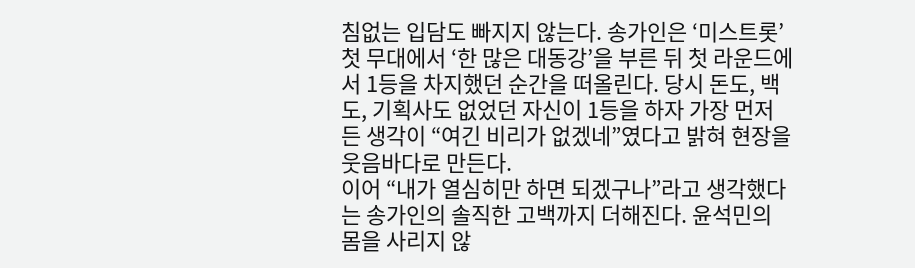침없는 입담도 빠지지 않는다. 송가인은 ‘미스트롯’ 첫 무대에서 ‘한 많은 대동강’을 부른 뒤 첫 라운드에서 1등을 차지했던 순간을 떠올린다. 당시 돈도, 백도, 기획사도 없었던 자신이 1등을 하자 가장 먼저 든 생각이 “여긴 비리가 없겠네”였다고 밝혀 현장을 웃음바다로 만든다.
이어 “내가 열심히만 하면 되겠구나”라고 생각했다는 송가인의 솔직한 고백까지 더해진다. 윤석민의 몸을 사리지 않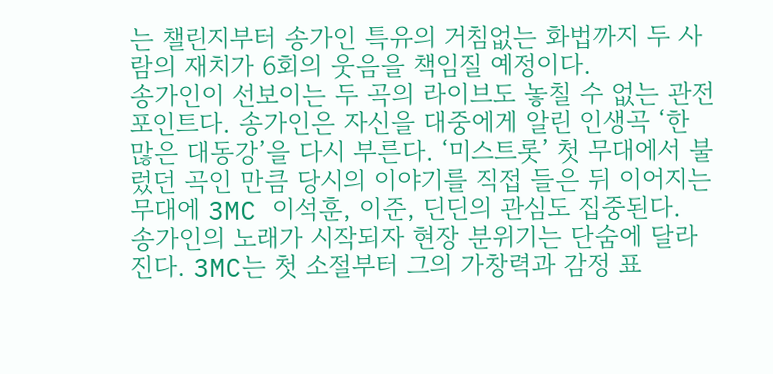는 챌린지부터 송가인 특유의 거침없는 화법까지 두 사람의 재치가 6회의 웃음을 책임질 예정이다.
송가인이 선보이는 두 곡의 라이브도 놓칠 수 없는 관전 포인트다. 송가인은 자신을 대중에게 알린 인생곡 ‘한 많은 대동강’을 다시 부른다. ‘미스트롯’ 첫 무대에서 불렀던 곡인 만큼 당시의 이야기를 직접 들은 뒤 이어지는 무대에 3MC 이석훈, 이준, 딘딘의 관심도 집중된다.
송가인의 노래가 시작되자 현장 분위기는 단숨에 달라진다. 3MC는 첫 소절부터 그의 가창력과 감정 표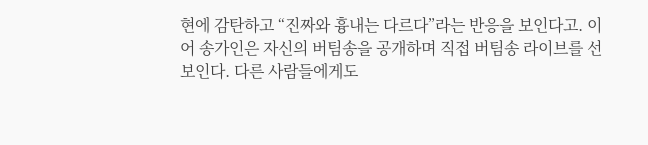현에 감탄하고 “진짜와 흉내는 다르다”라는 반응을 보인다고. 이어 송가인은 자신의 버팀송을 공개하며 직접 버팀송 라이브를 선보인다. 다른 사람들에게도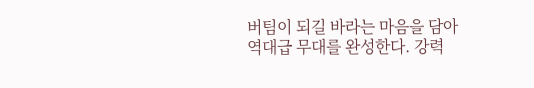버팀이 되길 바라는 마음을 담아 역대급 무대를 완성한다. 강력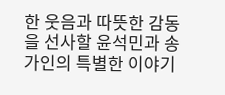한 웃음과 따뜻한 감동을 선사할 윤석민과 송가인의 특별한 이야기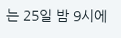는 25일 밤 9시에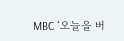MBC ‘오늘을 버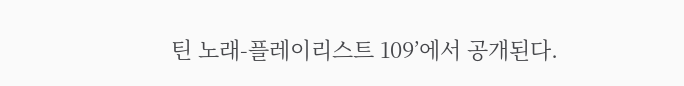틴 노래-플레이리스트 109’에서 공개된다.